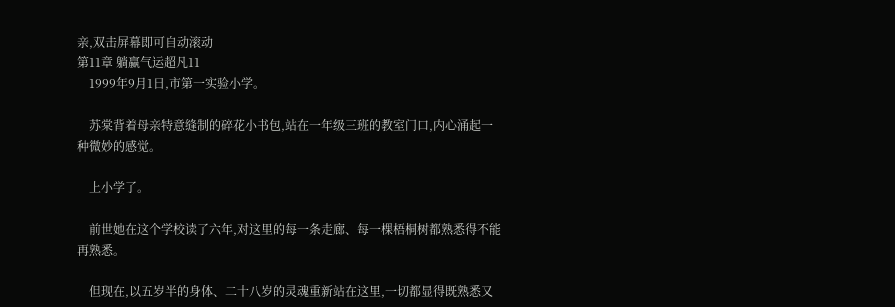亲,双击屏幕即可自动滚动
第11章 躺赢气运超凡11
    1999年9月1日,市第一实验小学。

    苏棠背着母亲特意缝制的碎花小书包,站在一年级三班的教室门口,内心涌起一种微妙的感觉。

    上小学了。

    前世她在这个学校读了六年,对这里的每一条走廊、每一棵梧桐树都熟悉得不能再熟悉。

    但现在,以五岁半的身体、二十八岁的灵魂重新站在这里,一切都显得既熟悉又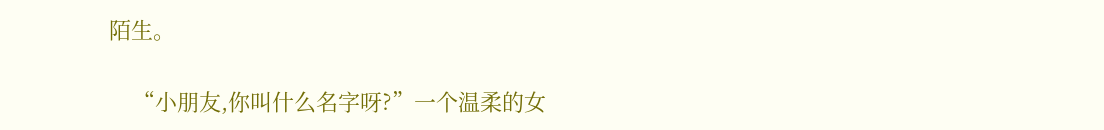陌生。

    “小朋友,你叫什么名字呀?”一个温柔的女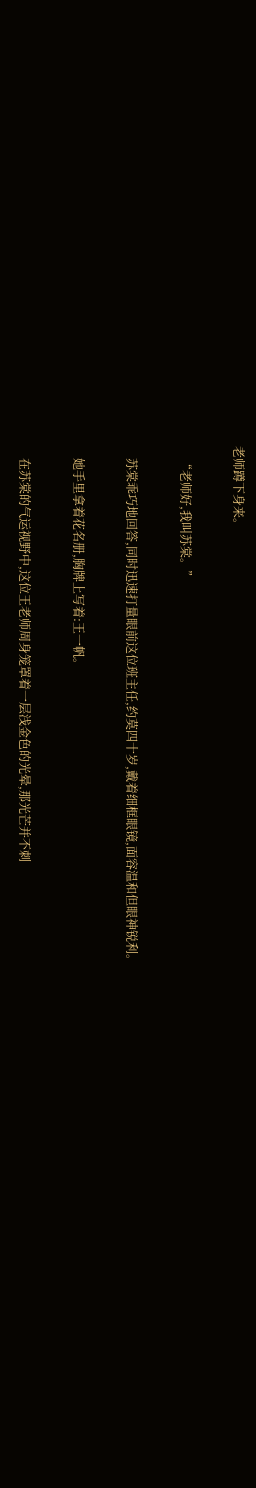老师蹲下身来。

    “老师好,我叫苏棠。”

    苏棠乖巧地回答,同时迅速打量眼前这位班主任,约莫四十岁,戴着细框眼镜,面容温和但眼神锐利。

    她手里拿着花名册,胸牌上写着:王一帆。

    在苏棠的气运视野中,这位王老师周身笼罩着一层浅金色的光晕,那光芒并不刺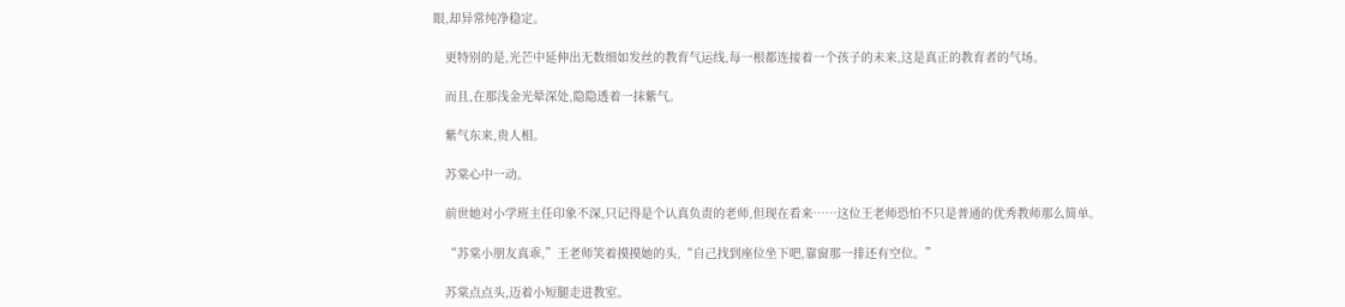眼,却异常纯净稳定。

    更特别的是,光芒中延伸出无数细如发丝的教育气运线,每一根都连接着一个孩子的未来,这是真正的教育者的气场。

    而且,在那浅金光晕深处,隐隐透着一抹紫气。

    紫气东来,贵人相。

    苏棠心中一动。

    前世她对小学班主任印象不深,只记得是个认真负责的老师,但现在看来……这位王老师恐怕不只是普通的优秀教师那么简单。

    “苏棠小朋友真乖,”王老师笑着摸摸她的头,“自己找到座位坐下吧,靠窗那一排还有空位。”

    苏棠点点头,迈着小短腿走进教室。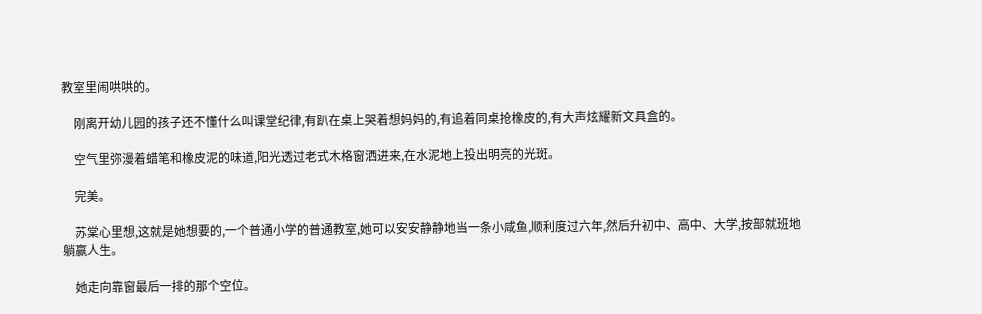教室里闹哄哄的。

    刚离开幼儿园的孩子还不懂什么叫课堂纪律,有趴在桌上哭着想妈妈的,有追着同桌抢橡皮的,有大声炫耀新文具盒的。

    空气里弥漫着蜡笔和橡皮泥的味道,阳光透过老式木格窗洒进来,在水泥地上投出明亮的光斑。

    完美。

    苏棠心里想,这就是她想要的,一个普通小学的普通教室,她可以安安静静地当一条小咸鱼,顺利度过六年,然后升初中、高中、大学,按部就班地躺赢人生。

    她走向靠窗最后一排的那个空位。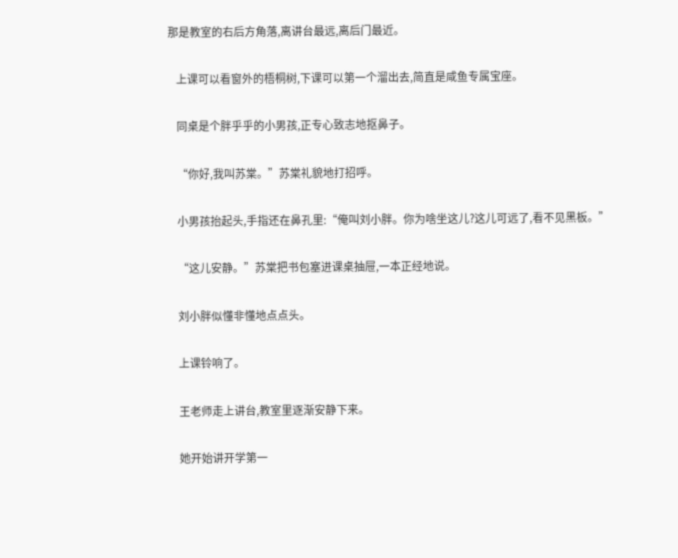那是教室的右后方角落,离讲台最远,离后门最近。

    上课可以看窗外的梧桐树,下课可以第一个溜出去,简直是咸鱼专属宝座。

    同桌是个胖乎乎的小男孩,正专心致志地抠鼻子。

    “你好,我叫苏棠。”苏棠礼貌地打招呼。

    小男孩抬起头,手指还在鼻孔里:“俺叫刘小胖。你为啥坐这儿?这儿可远了,看不见黑板。”

    “这儿安静。”苏棠把书包塞进课桌抽屉,一本正经地说。

    刘小胖似懂非懂地点点头。

    上课铃响了。

    王老师走上讲台,教室里逐渐安静下来。

    她开始讲开学第一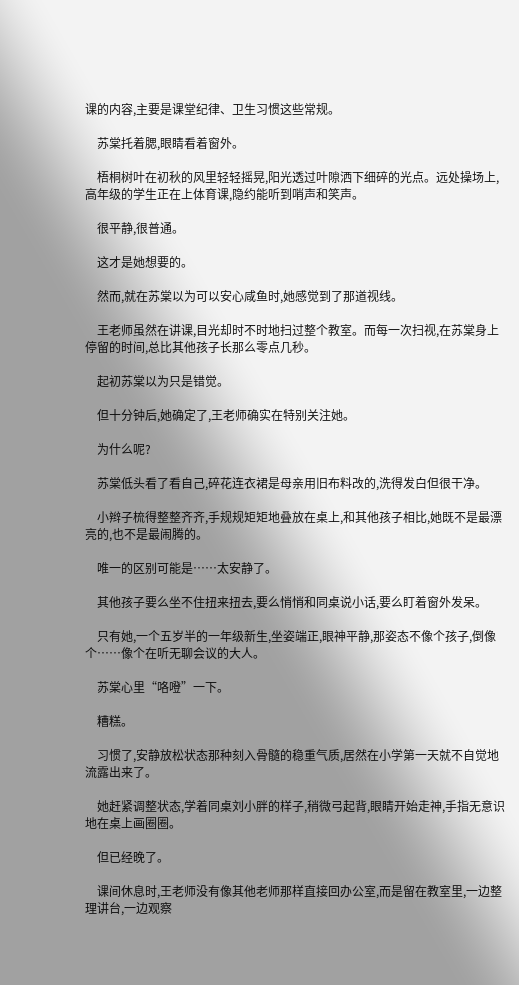课的内容,主要是课堂纪律、卫生习惯这些常规。

    苏棠托着腮,眼睛看着窗外。

    梧桐树叶在初秋的风里轻轻摇晃,阳光透过叶隙洒下细碎的光点。远处操场上,高年级的学生正在上体育课,隐约能听到哨声和笑声。

    很平静,很普通。

    这才是她想要的。

    然而,就在苏棠以为可以安心咸鱼时,她感觉到了那道视线。

    王老师虽然在讲课,目光却时不时地扫过整个教室。而每一次扫视,在苏棠身上停留的时间,总比其他孩子长那么零点几秒。

    起初苏棠以为只是错觉。

    但十分钟后,她确定了,王老师确实在特别关注她。

    为什么呢?

    苏棠低头看了看自己,碎花连衣裙是母亲用旧布料改的,洗得发白但很干净。

    小辫子梳得整整齐齐,手规规矩矩地叠放在桌上,和其他孩子相比,她既不是最漂亮的,也不是最闹腾的。

    唯一的区别可能是……太安静了。

    其他孩子要么坐不住扭来扭去,要么悄悄和同桌说小话,要么盯着窗外发呆。

    只有她,一个五岁半的一年级新生,坐姿端正,眼神平静,那姿态不像个孩子,倒像个……像个在听无聊会议的大人。

    苏棠心里“咯噔”一下。

    糟糕。

    习惯了,安静放松状态那种刻入骨髓的稳重气质,居然在小学第一天就不自觉地流露出来了。

    她赶紧调整状态,学着同桌刘小胖的样子,稍微弓起背,眼睛开始走神,手指无意识地在桌上画圈圈。

    但已经晚了。

    课间休息时,王老师没有像其他老师那样直接回办公室,而是留在教室里,一边整理讲台,一边观察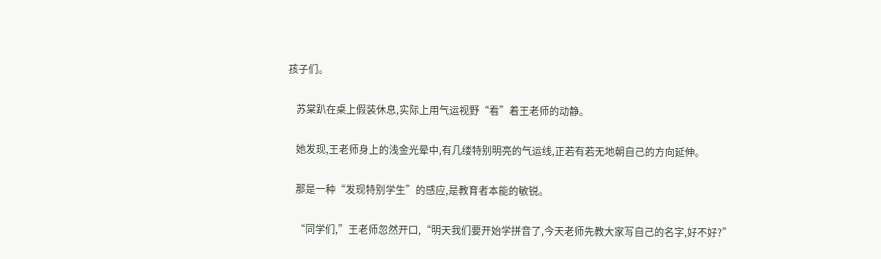孩子们。

    苏棠趴在桌上假装休息,实际上用气运视野“看”着王老师的动静。

    她发现,王老师身上的浅金光晕中,有几缕特别明亮的气运线,正若有若无地朝自己的方向延伸。

    那是一种“发现特别学生”的感应,是教育者本能的敏锐。

    “同学们,”王老师忽然开口,“明天我们要开始学拼音了,今天老师先教大家写自己的名字,好不好?”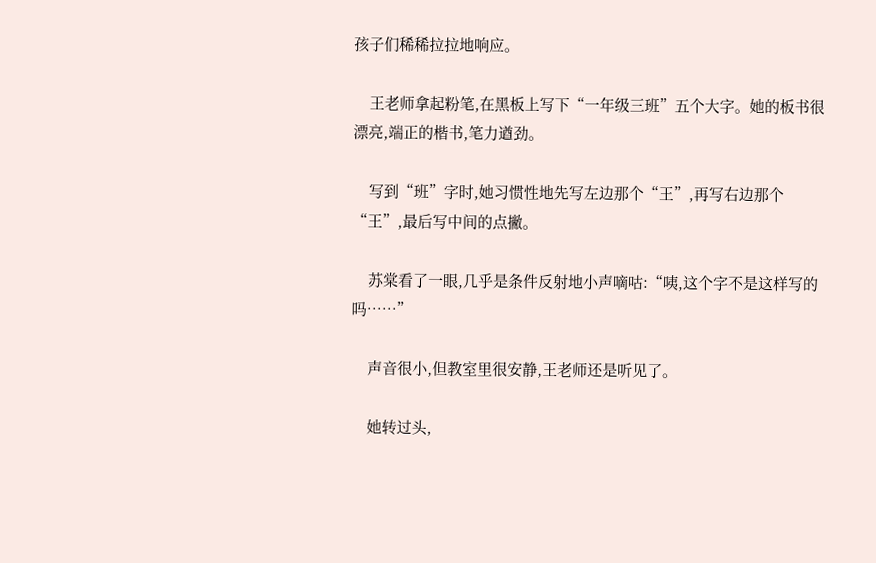孩子们稀稀拉拉地响应。

    王老师拿起粉笔,在黑板上写下“一年级三班”五个大字。她的板书很漂亮,端正的楷书,笔力遒劲。

    写到“班”字时,她习惯性地先写左边那个“王”,再写右边那个“王”,最后写中间的点撇。

    苏棠看了一眼,几乎是条件反射地小声嘀咕:“咦,这个字不是这样写的吗……”

    声音很小,但教室里很安静,王老师还是听见了。

    她转过头,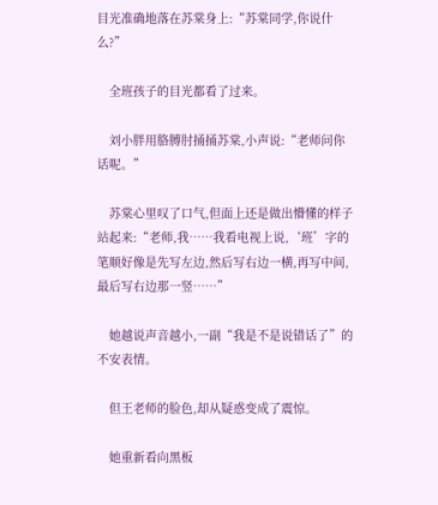目光准确地落在苏棠身上:“苏棠同学,你说什么?”

    全班孩子的目光都看了过来。

    刘小胖用胳膊肘捅捅苏棠,小声说:“老师问你话呢。”

    苏棠心里叹了口气,但面上还是做出懵懂的样子站起来:“老师,我……我看电视上说,‘班’字的笔顺好像是先写左边,然后写右边一横,再写中间,最后写右边那一竖……”

    她越说声音越小,一副“我是不是说错话了”的不安表情。

    但王老师的脸色,却从疑惑变成了震惊。

    她重新看向黑板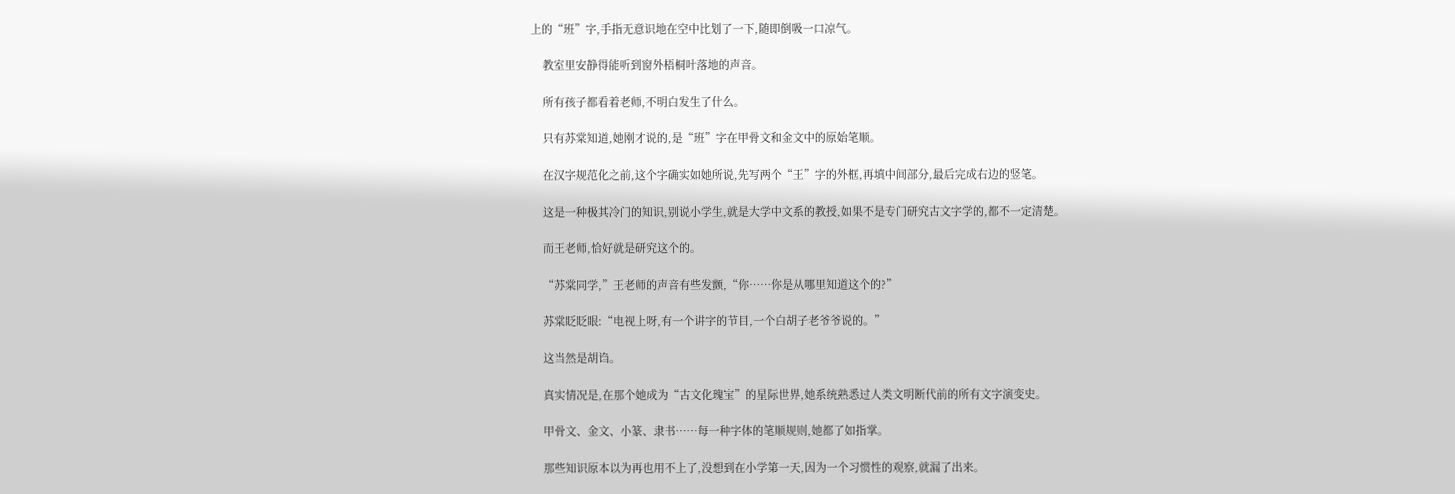上的“班”字,手指无意识地在空中比划了一下,随即倒吸一口凉气。

    教室里安静得能听到窗外梧桐叶落地的声音。

    所有孩子都看着老师,不明白发生了什么。

    只有苏棠知道,她刚才说的,是“班”字在甲骨文和金文中的原始笔顺。

    在汉字规范化之前,这个字确实如她所说,先写两个“王”字的外框,再填中间部分,最后完成右边的竖笔。

    这是一种极其冷门的知识,别说小学生,就是大学中文系的教授,如果不是专门研究古文字学的,都不一定清楚。

    而王老师,恰好就是研究这个的。

    “苏棠同学,”王老师的声音有些发颤,“你……你是从哪里知道这个的?”

    苏棠眨眨眼:“电视上呀,有一个讲字的节目,一个白胡子老爷爷说的。”

    这当然是胡诌。

    真实情况是,在那个她成为“古文化瑰宝”的星际世界,她系统熟悉过人类文明断代前的所有文字演变史。

    甲骨文、金文、小篆、隶书……每一种字体的笔顺规则,她都了如指掌。

    那些知识原本以为再也用不上了,没想到在小学第一天,因为一个习惯性的观察,就漏了出来。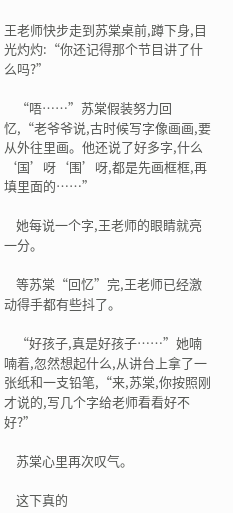王老师快步走到苏棠桌前,蹲下身,目光灼灼:“你还记得那个节目讲了什么吗?”

    “唔……”苏棠假装努力回忆,“老爷爷说,古时候写字像画画,要从外往里画。他还说了好多字,什么‘国’呀‘围’呀,都是先画框框,再填里面的……”

    她每说一个字,王老师的眼睛就亮一分。

    等苏棠“回忆”完,王老师已经激动得手都有些抖了。

    “好孩子,真是好孩子……”她喃喃着,忽然想起什么,从讲台上拿了一张纸和一支铅笔,“来,苏棠,你按照刚才说的,写几个字给老师看看好不好?”

    苏棠心里再次叹气。

    这下真的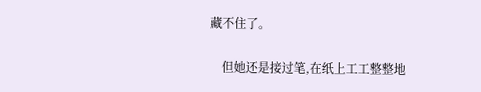藏不住了。

    但她还是接过笔,在纸上工工整整地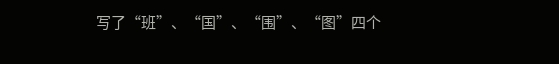写了“班”、“国”、“围”、“图”四个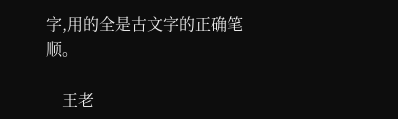字,用的全是古文字的正确笔顺。

    王老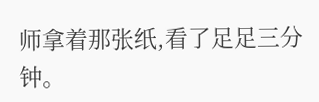师拿着那张纸,看了足足三分钟。